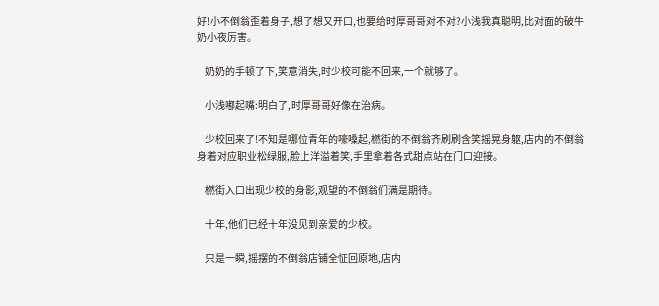好!小不倒翁歪着身子,想了想又开口,也要给时厚哥哥对不对?小浅我真聪明,比对面的破牛奶小夜厉害。

    奶奶的手顿了下,笑意消失,时少校可能不回来,一个就够了。

    小浅嘟起嘴:明白了,时厚哥哥好像在治病。

    少校回来了!不知是哪位青年的嚎嗓起,橪街的不倒翁齐刷刷含笑摇晃身躯,店内的不倒翁身着对应职业松绿服,脸上洋溢着笑,手里拿着各式甜点站在门口迎接。

    橪街入口出现少校的身影,观望的不倒翁们满是期待。

    十年,他们已经十年没见到亲爱的少校。

    只是一瞬,摇摆的不倒翁店铺全怔回原地,店内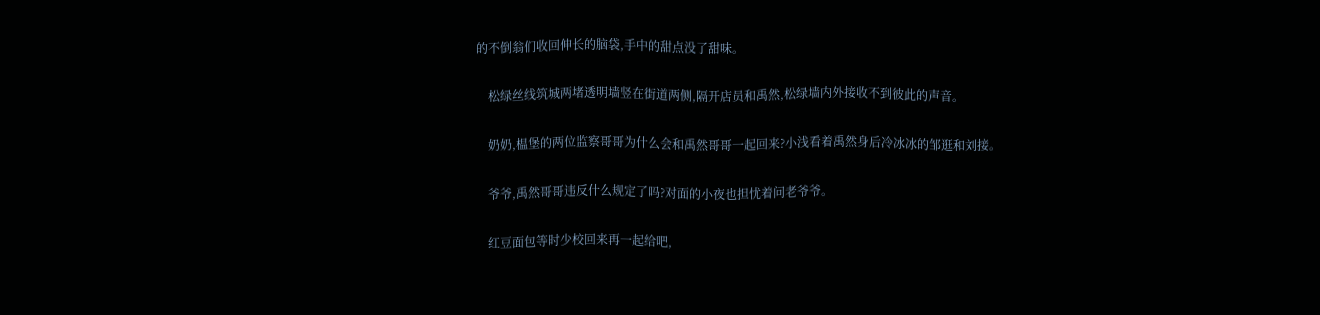的不倒翁们收回伸长的脑袋,手中的甜点没了甜味。

    松绿丝线筑城两堵透明墙竖在街道两侧,隔开店员和禹然,松绿墙内外接收不到彼此的声音。

    奶奶,榅堡的两位监察哥哥为什么会和禹然哥哥一起回来?小浅看着禹然身后冷冰冰的邹逛和刘接。

    爷爷,禹然哥哥违反什么规定了吗?对面的小夜也担忧着问老爷爷。

    红豆面包等时少校回来再一起给吧,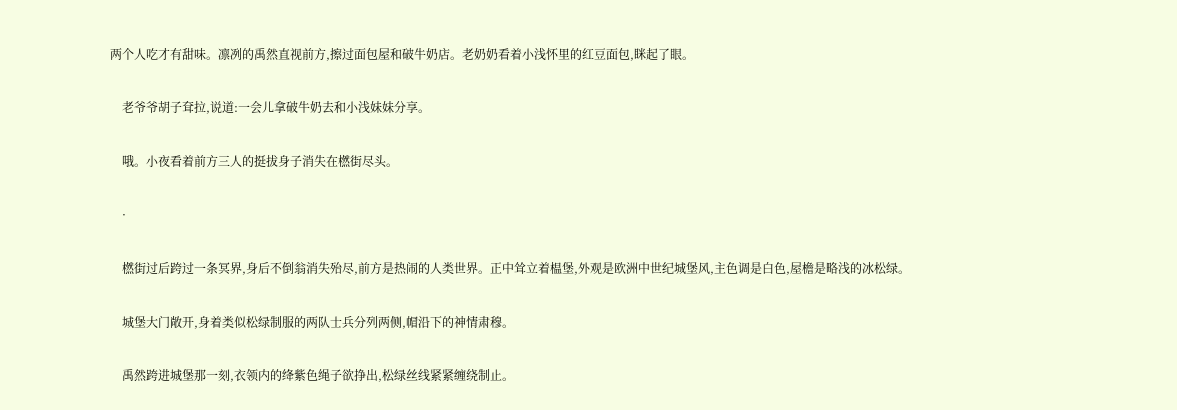两个人吃才有甜味。凛冽的禹然直视前方,擦过面包屋和破牛奶店。老奶奶看着小浅怀里的红豆面包,眯起了眼。

    老爷爷胡子耷拉,说道:一会儿拿破牛奶去和小浅妹妹分享。

    哦。小夜看着前方三人的挺拔身子消失在橪街尽头。

    ·

    橪街过后跨过一条冥界,身后不倒翁消失殆尽,前方是热闹的人类世界。正中耸立着榅堡,外观是欧洲中世纪城堡风,主色调是白色,屋檐是略浅的冰松绿。

    城堡大门敞开,身着类似松绿制服的两队士兵分列两侧,帽沿下的神情肃穆。

    禹然跨进城堡那一刻,衣领内的绛紫色绳子欲挣出,松绿丝线紧紧缠绕制止。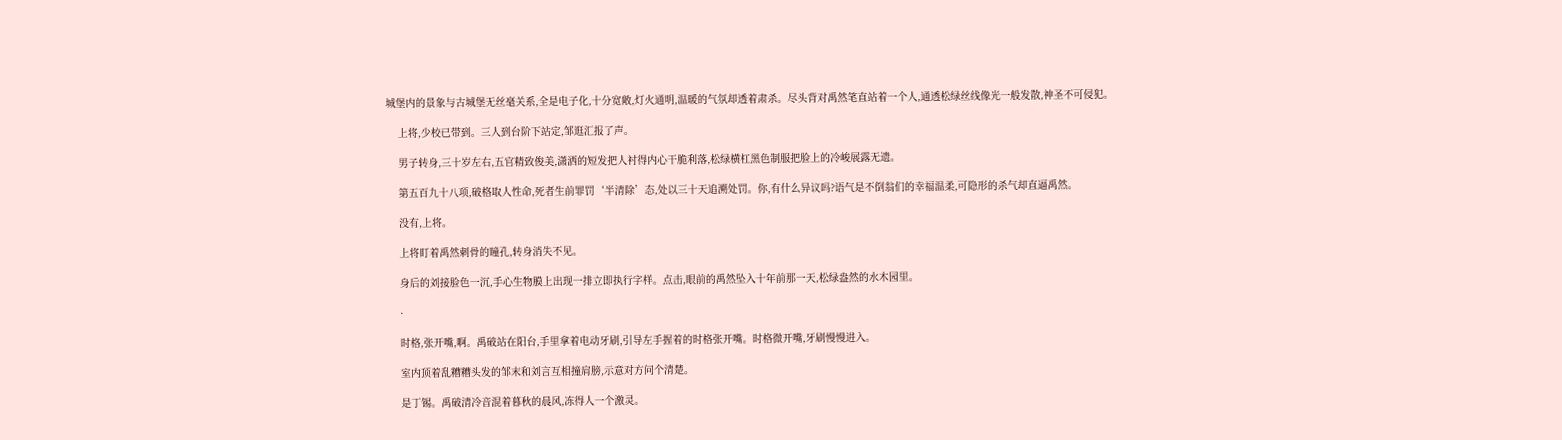城堡内的景象与古城堡无丝毫关系,全是电子化,十分宽敞,灯火通明,温暖的气氛却透着肃杀。尽头背对禹然笔直站着一个人,通透松绿丝线像光一般发散,神圣不可侵犯。

    上将,少校已带到。三人到台阶下站定,邹逛汇报了声。

    男子转身,三十岁左右,五官精致俊美,潇洒的短发把人衬得内心干脆利落,松绿横杠黑色制服把脸上的冷峻展露无遗。

    第五百九十八项,破格取人性命,死者生前罪罚‘半清除’态,处以三十天追溯处罚。你,有什么异议吗?语气是不倒翁们的幸福温柔,可隐形的杀气却直逼禹然。

    没有,上将。

    上将盯着禹然刺骨的瞳孔,转身消失不见。

    身后的刘接脸色一沉,手心生物膜上出现一排立即执行字样。点击,眼前的禹然坠入十年前那一天,松绿盎然的水木园里。

    ·

    时格,张开嘴,啊。禹破站在阳台,手里拿着电动牙刷,引导左手握着的时格张开嘴。时格微开嘴,牙刷慢慢进入。

    室内顶着乱糟糟头发的邹末和刘言互相撞肩膀,示意对方问个清楚。

    是丁锡。禹破清冷音混着暮秋的晨风,冻得人一个激灵。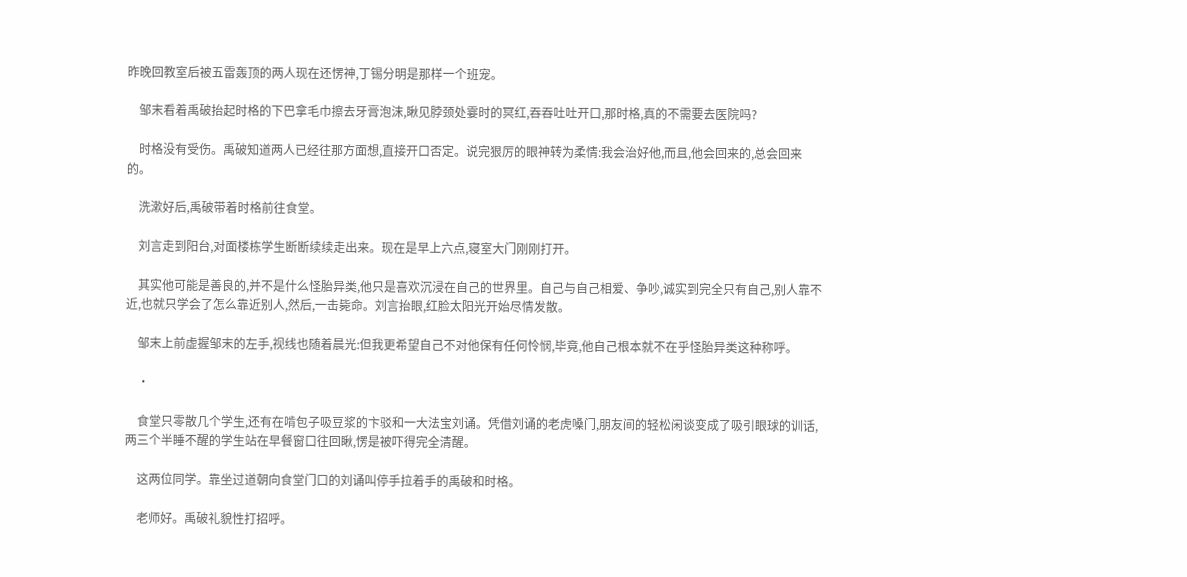昨晚回教室后被五雷轰顶的两人现在还愣神,丁锡分明是那样一个班宠。

    邹末看着禹破抬起时格的下巴拿毛巾擦去牙膏泡沫,瞅见脖颈处霎时的冥红,吞吞吐吐开口,那时格,真的不需要去医院吗?

    时格没有受伤。禹破知道两人已经往那方面想,直接开口否定。说完狠厉的眼神转为柔情:我会治好他,而且,他会回来的,总会回来的。

    洗漱好后,禹破带着时格前往食堂。

    刘言走到阳台,对面楼栋学生断断续续走出来。现在是早上六点,寝室大门刚刚打开。

    其实他可能是善良的,并不是什么怪胎异类,他只是喜欢沉浸在自己的世界里。自己与自己相爱、争吵,诚实到完全只有自己,别人靠不近,也就只学会了怎么靠近别人,然后,一击毙命。刘言抬眼,红脸太阳光开始尽情发散。

    邹末上前虚握邹末的左手,视线也随着晨光:但我更希望自己不对他保有任何怜悯,毕竟,他自己根本就不在乎怪胎异类这种称呼。

    ·

    食堂只零散几个学生,还有在啃包子吸豆浆的卞驳和一大法宝刘诵。凭借刘诵的老虎嗓门,朋友间的轻松闲谈变成了吸引眼球的训话,两三个半睡不醒的学生站在早餐窗口往回瞅,愣是被吓得完全清醒。

    这两位同学。靠坐过道朝向食堂门口的刘诵叫停手拉着手的禹破和时格。

    老师好。禹破礼貌性打招呼。